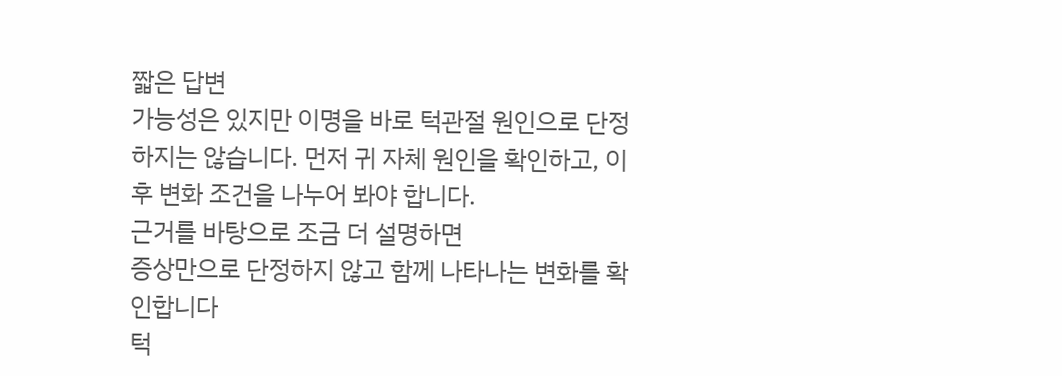짧은 답변
가능성은 있지만 이명을 바로 턱관절 원인으로 단정하지는 않습니다. 먼저 귀 자체 원인을 확인하고, 이후 변화 조건을 나누어 봐야 합니다.
근거를 바탕으로 조금 더 설명하면
증상만으로 단정하지 않고 함께 나타나는 변화를 확인합니다
턱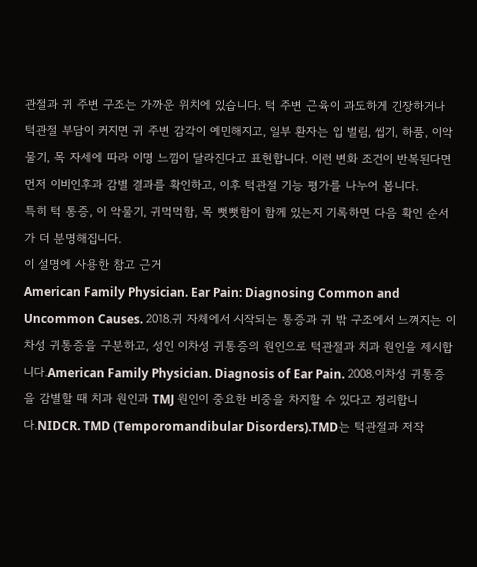관절과 귀 주변 구조는 가까운 위치에 있습니다. 턱 주변 근육이 과도하게 긴장하거나 턱관절 부담이 커지면 귀 주변 감각이 예민해지고, 일부 환자는 입 벌림, 씹기, 하품, 이악물기, 목 자세에 따라 이명 느낌이 달라진다고 표현합니다. 이런 변화 조건이 반복된다면 먼저 이비인후과 감별 결과를 확인하고, 이후 턱관절 기능 평가를 나누어 봅니다.
특히 턱 통증, 이 악물기, 귀먹먹함, 목 뻣뻣함이 함께 있는지 기록하면 다음 확인 순서가 더 분명해집니다.
이 설명에 사용한 참고 근거
American Family Physician. Ear Pain: Diagnosing Common and Uncommon Causes. 2018.귀 자체에서 시작되는 통증과 귀 밖 구조에서 느껴지는 이차성 귀통증을 구분하고, 성인 이차성 귀통증의 원인으로 턱관절과 치과 원인을 제시합니다.American Family Physician. Diagnosis of Ear Pain. 2008.이차성 귀통증을 감별할 때 치과 원인과 TMJ 원인이 중요한 비중을 차지할 수 있다고 정리합니다.NIDCR. TMD (Temporomandibular Disorders).TMD는 턱관절과 저작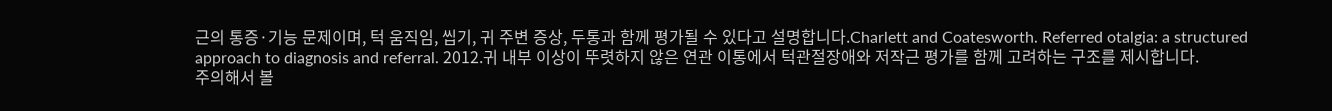근의 통증·기능 문제이며, 턱 움직임, 씹기, 귀 주변 증상, 두통과 함께 평가될 수 있다고 설명합니다.Charlett and Coatesworth. Referred otalgia: a structured approach to diagnosis and referral. 2012.귀 내부 이상이 뚜렷하지 않은 연관 이통에서 턱관절장애와 저작근 평가를 함께 고려하는 구조를 제시합니다.
주의해서 볼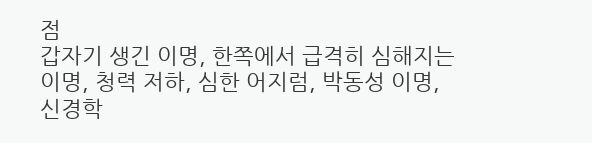점
갑자기 생긴 이명, 한쪽에서 급격히 심해지는 이명, 청력 저하, 심한 어지럼, 박동성 이명, 신경학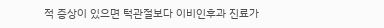적 증상이 있으면 턱관절보다 이비인후과 진료가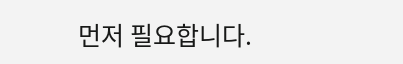먼저 필요합니다.